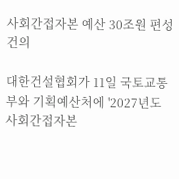사회간접자본 예산 30조원 편성 건의

대한건설협회가 11일 국토교통부와 기획예산처에 '2027년도 사회간접자본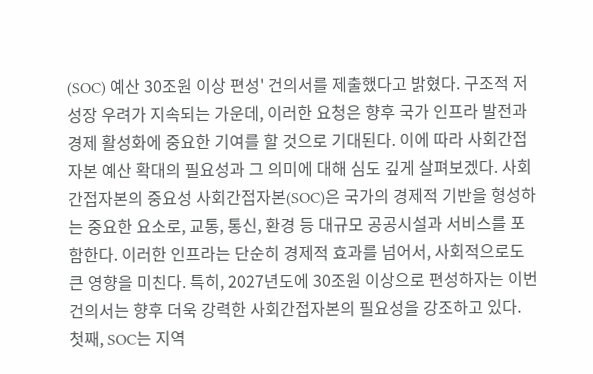(SOC) 예산 30조원 이상 편성' 건의서를 제출했다고 밝혔다. 구조적 저성장 우려가 지속되는 가운데, 이러한 요청은 향후 국가 인프라 발전과 경제 활성화에 중요한 기여를 할 것으로 기대된다. 이에 따라 사회간접자본 예산 확대의 필요성과 그 의미에 대해 심도 깊게 살펴보겠다. 사회간접자본의 중요성 사회간접자본(SOC)은 국가의 경제적 기반을 형성하는 중요한 요소로, 교통, 통신, 환경 등 대규모 공공시설과 서비스를 포함한다. 이러한 인프라는 단순히 경제적 효과를 넘어서, 사회적으로도 큰 영향을 미친다. 특히, 2027년도에 30조원 이상으로 편성하자는 이번 건의서는 향후 더욱 강력한 사회간접자본의 필요성을 강조하고 있다. 첫째, SOC는 지역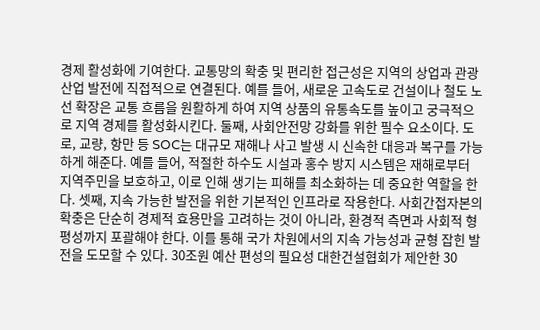경제 활성화에 기여한다. 교통망의 확충 및 편리한 접근성은 지역의 상업과 관광산업 발전에 직접적으로 연결된다. 예를 들어, 새로운 고속도로 건설이나 철도 노선 확장은 교통 흐름을 원활하게 하여 지역 상품의 유통속도를 높이고 궁극적으로 지역 경제를 활성화시킨다. 둘째, 사회안전망 강화를 위한 필수 요소이다. 도로, 교량, 항만 등 SOC는 대규모 재해나 사고 발생 시 신속한 대응과 복구를 가능하게 해준다. 예를 들어, 적절한 하수도 시설과 홍수 방지 시스템은 재해로부터 지역주민을 보호하고, 이로 인해 생기는 피해를 최소화하는 데 중요한 역할을 한다. 셋째, 지속 가능한 발전을 위한 기본적인 인프라로 작용한다. 사회간접자본의 확충은 단순히 경제적 효용만을 고려하는 것이 아니라, 환경적 측면과 사회적 형평성까지 포괄해야 한다. 이를 통해 국가 차원에서의 지속 가능성과 균형 잡힌 발전을 도모할 수 있다. 30조원 예산 편성의 필요성 대한건설협회가 제안한 30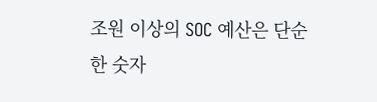조원 이상의 SOC 예산은 단순한 숫자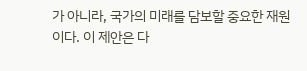가 아니라, 국가의 미래를 담보할 중요한 재원이다. 이 제안은 다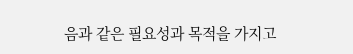음과 같은 필요성과 목적을 가지고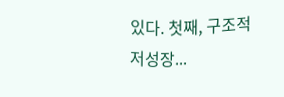있다. 첫째, 구조적 저성장...